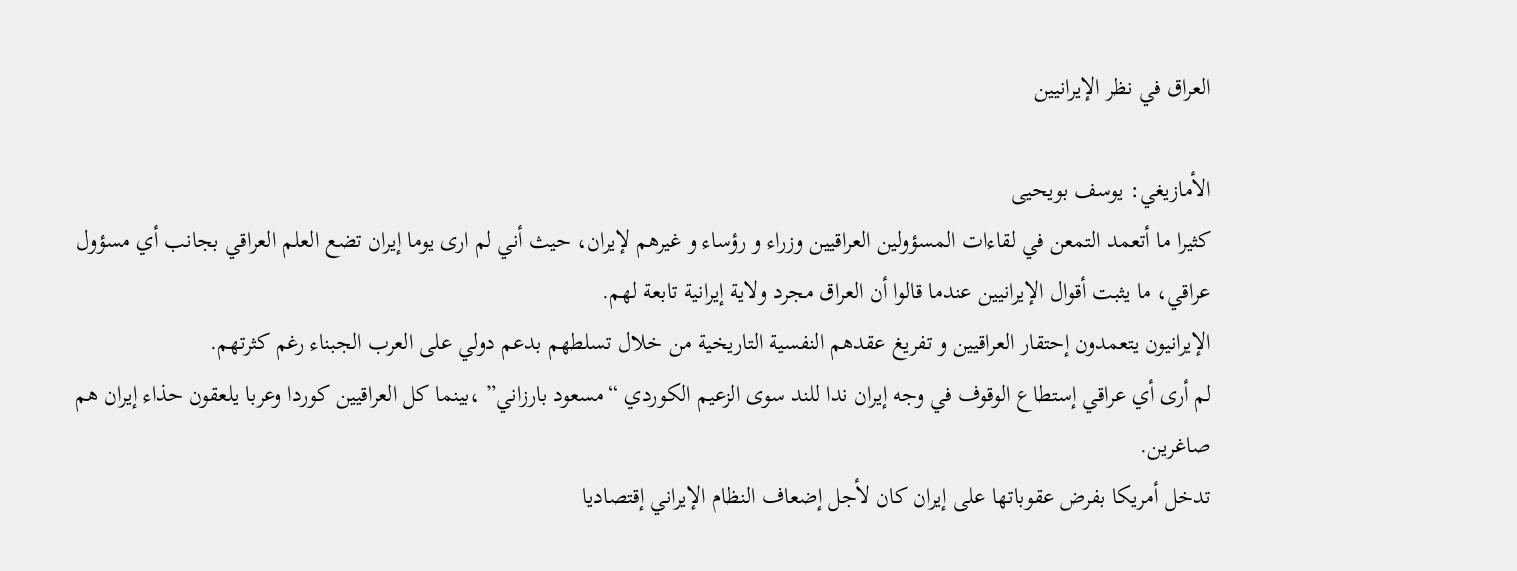العراق في نظر الإيرانيين

الأمازيغي: يوسف بويحيى
كثيرا ما أتعمد التمعن في لقاءات المسؤولين العراقيين وزراء و رؤساء و غيرهم لإيران، حيث أني لم ارى يوما إيران تضع العلم العراقي بجانب أي مسؤول عراقي، ما يثبت أقوال الإيرانيين عندما قالوا أن العراق مجرد ولاية إيرانية تابعة لهم.
الإيرانيون يتعمدون إحتقار العراقيين و تفريغ عقدهم النفسية التاريخية من خلال تسلطهم بدعم دولي على العرب الجبناء رغم كثرتهم.
لم أرى أي عراقي إستطاع الوقوف في وجه إيران ندا للند سوى الزعيم الكوردي “مسعود بارزاني” ،بينما كل العراقيين كوردا وعربا يلعقون حذاء إيران هم صاغرين.
تدخل أمريكا بفرض عقوباتها على إيران كان لأجل إضعاف النظام الإيراني إقتصاديا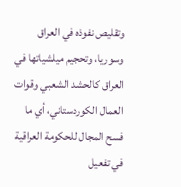وتقليص نفوذه في العراق وسوريا، وتحجيم ميلشياتها في العراق كالحشد الشعبي وقوات العمال الكوردستاني، أي ما فسح المجال للحكومة العراقية في تفعيل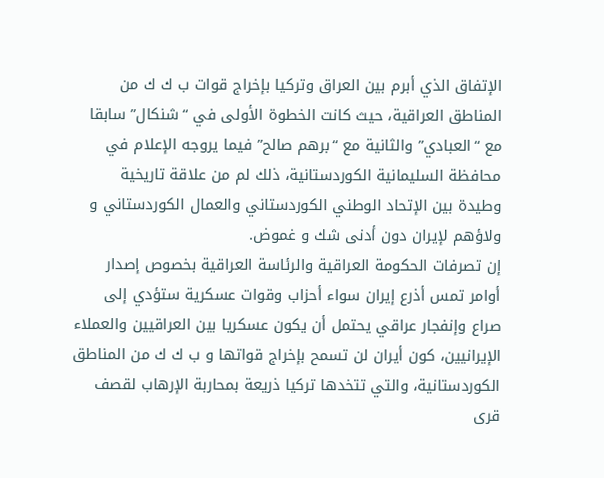الإتفاق الذي أبرم بين العراق وتركيا بإخراج قوات ب ك ك من المناطق العراقية، حيث كانت الخطوة الأولى في “شنكال” سابقا مع “العبادي” والثانية مع “برهم صالح” فيما يروجه الإعلام في محافظة السليمانية الكوردستانية، ذلك لم من علاقة تاريخية وطيدة بين الإتحاد الوطني الكوردستاني والعمال الكوردستاني و ولاؤهم لإيران دون أدنى شك و غموض.
إن تصرفات الحكومة العراقية والرئاسة العراقية بخصوص إصدار أوامر تمس أذرع إيران سواء أحزاب وقوات عسكرية ستؤدي إلى صراع وإنفجار عراقي يحتمل أن يكون عسكريا بين العراقيين والعملاء الإيرانيين، كون أيران لن تسمح بإخراج قواتها و ب ك ك من المناطق الكوردستانية، والتي تتخدها تركيا ذريعة بمحاربة الإرهاب لقصف قرى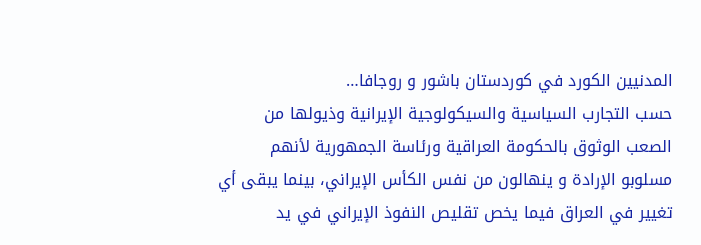المدنيين الكورد في كوردستان باشور و روجافا…
حسب التجارب السياسية والسيكولوجية الإيرانية وذيولها من الصعب الوثوق بالحكومة العراقية ورئاسة الجمهورية لأنهم مسلوبو الإرادة و ينهالون من نفس الكأس الإيراني، بينما يبقى أي تغيير في العراق فيما يخص تقليص النفوذ الإيراني في يد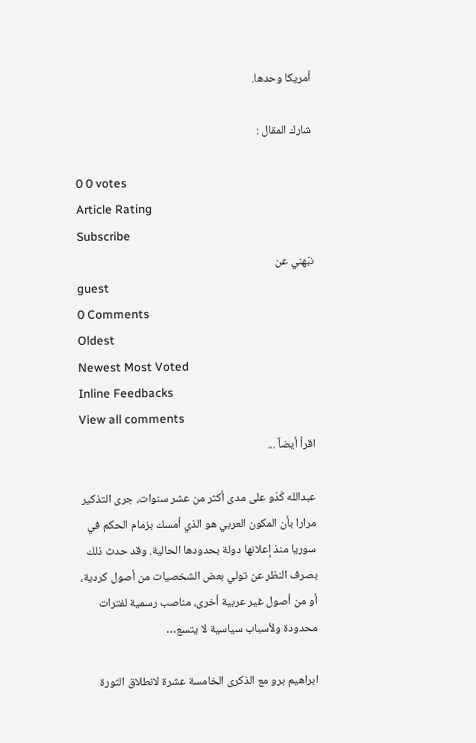أمريكا وحدها.

شارك المقال :

0 0 votes
Article Rating
Subscribe
نبّهني عن
guest
0 Comments
Oldest
Newest Most Voted
Inline Feedbacks
View all comments
اقرأ أيضاً ...

عبدالله كَدّو على مدى أكثر من عشر سنوات، جرى التذكير مرارا بأن المكون العربي هو الذي أمسك بزمام الحكم في سوريا منذ إعلانها دولة بحدودها الحالية. وقد حدث ذلك بصرف النظر عن تولي بعض الشخصيات من أصول كردية، أو من أصول غير عربية أخرى، مناصب رسمية لفترات محدودة ولأسباب سياسية لا يتسع…

ابراهيم برو مع الذكرى الخامسة عشرة لانطلاق الثورة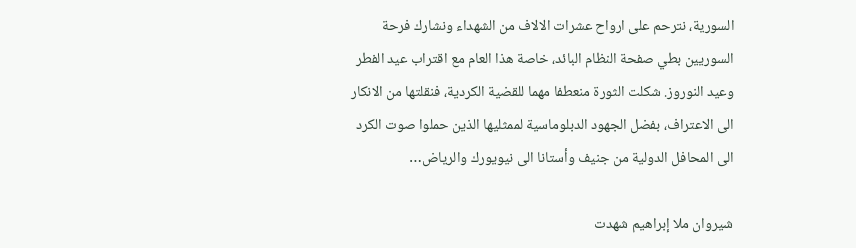السورية، نترحم على ارواح عشرات الالاف من الشهداء ونشارك فرحة السوريين بطي صفحة النظام البائد، خاصة هذا العام مع اقتراب عيد الفطر وعيد النوروز. شكلت الثورة منعطفا مهما للقضية الكردية، فنقلتها من الانكار الى الاعتراف، بفضل الجهود الدبلوماسية لممثليها الذين حملوا صوت الكرد الى المحافل الدولية من جنيف وأستانا الى نيويورك والرياض…

شيروان ملا إبراهيم شهدت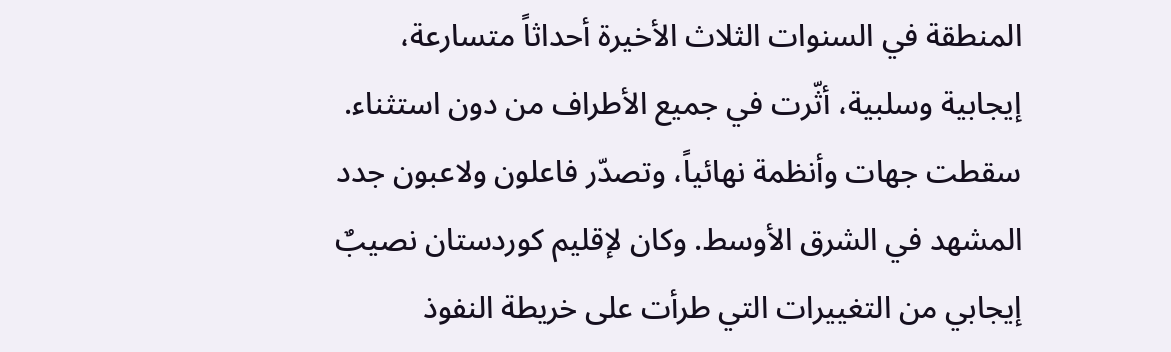المنطقة في السنوات الثلاث الأخيرة أحداثاً متسارعة، إيجابية وسلبية، أثّرت في جميع الأطراف من دون استثناء. سقطت جهات وأنظمة نهائياً، وتصدّر فاعلون ولاعبون جدد المشهد في الشرق الأوسط. وكان لإقليم كوردستان نصيبٌ إيجابي من التغييرات التي طرأت على خريطة النفوذ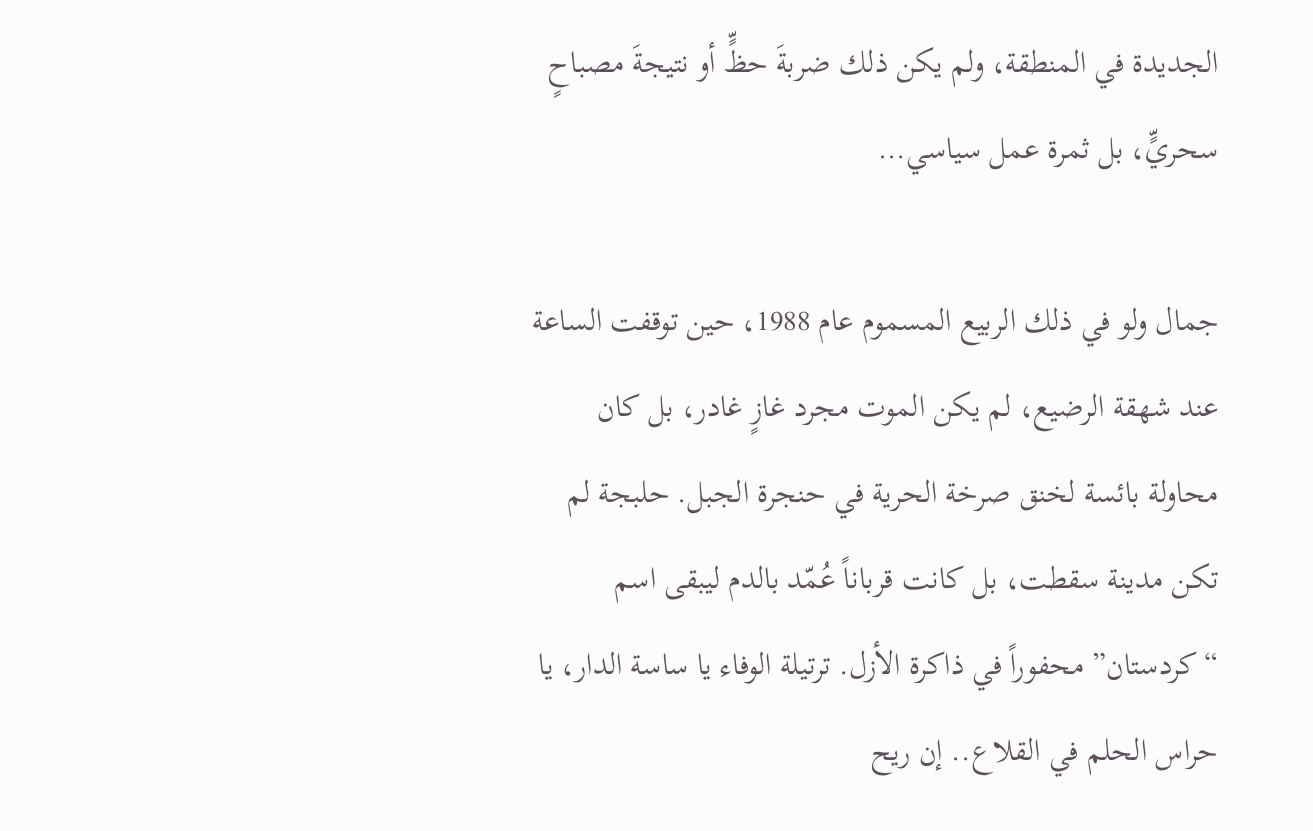الجديدة في المنطقة، ولم يكن ذلك ضربةَ حظٍّ أو نتيجةَ مصباحٍ سحريٍّ، بل ثمرة عمل سياسي…

جمال ولو في ذلك الربيع المسموم عام 1988، حين توقفت الساعة عند شهقة الرضيع، لم يكن الموت مجرد غازٍ غادر، بل كان محاولة بائسة لخنق صرخة الحرية في حنجرة الجبل. حلبجة لم تكن مدينة سقطت، بل كانت قرباناً عُمّد بالدم ليبقى اسم “كردستان” محفوراً في ذاكرة الأزل. ترتيلة الوفاء يا ساسة الدار، يا حراس الحلم في القلاع.. إن ريح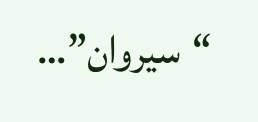“سيروان”…